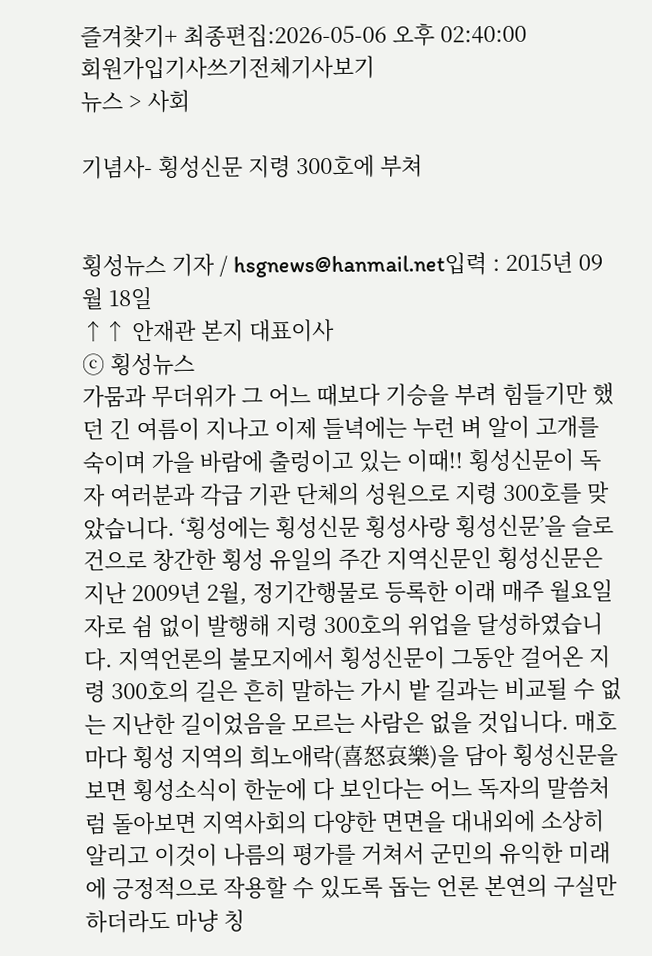즐겨찾기+ 최종편집:2026-05-06 오후 02:40:00
회원가입기사쓰기전체기사보기
뉴스 > 사회

기념사- 횡성신문 지령 300호에 부쳐


횡성뉴스 기자 / hsgnews@hanmail.net입력 : 2015년 09월 18일
↑↑ 안재관 본지 대표이사
ⓒ 횡성뉴스
가뭄과 무더위가 그 어느 때보다 기승을 부려 힘들기만 했던 긴 여름이 지나고 이제 들녁에는 누런 벼 알이 고개를 숙이며 가을 바람에 출렁이고 있는 이때!! 횡성신문이 독자 여러분과 각급 기관 단체의 성원으로 지령 300호를 맞았습니다. ‘횡성에는 횡성신문 횡성사랑 횡성신문’을 슬로건으로 창간한 횡성 유일의 주간 지역신문인 횡성신문은 지난 2009년 2월, 정기간행물로 등록한 이래 매주 월요일자로 쉼 없이 발행해 지령 300호의 위업을 달성하였습니다. 지역언론의 불모지에서 횡성신문이 그동안 걸어온 지령 300호의 길은 흔히 말하는 가시 밭 길과는 비교될 수 없는 지난한 길이었음을 모르는 사람은 없을 것입니다. 매호마다 횡성 지역의 희노애락(喜怒哀樂)을 담아 횡성신문을 보면 횡성소식이 한눈에 다 보인다는 어느 독자의 말씀처럼 돌아보면 지역사회의 다양한 면면을 대내외에 소상히 알리고 이것이 나름의 평가를 거쳐서 군민의 유익한 미래에 긍정적으로 작용할 수 있도록 돕는 언론 본연의 구실만 하더라도 마냥 칭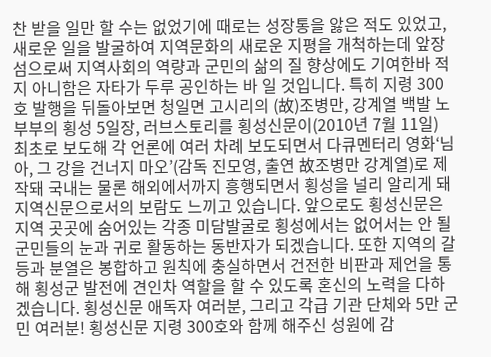찬 받을 일만 할 수는 없었기에 때로는 성장통을 앓은 적도 있었고, 새로운 일을 발굴하여 지역문화의 새로운 지평을 개척하는데 앞장섬으로써 지역사회의 역량과 군민의 삶의 질 향상에도 기여한바 적지 아니함은 자타가 두루 공인하는 바 일 것입니다. 특히 지령 300호 발행을 뒤돌아보면 청일면 고시리의 (故)조병만, 강계열 백발 노부부의 횡성 5일장, 러브스토리를 횡성신문이(2010년 7월 11일) 최초로 보도해 각 언론에 여러 차례 보도되면서 다큐멘터리 영화‘님아, 그 강을 건너지 마오’(감독 진모영, 출연 故조병만 강계열)로 제작돼 국내는 물론 해외에서까지 흥행되면서 횡성을 널리 알리게 돼 지역신문으로서의 보람도 느끼고 있습니다. 앞으로도 횡성신문은 지역 곳곳에 숨어있는 각종 미담발굴로 횡성에서는 없어서는 안 될 군민들의 눈과 귀로 활동하는 동반자가 되겠습니다. 또한 지역의 갈등과 분열은 봉합하고 원칙에 충실하면서 건전한 비판과 제언을 통해 횡성군 발전에 견인차 역할을 할 수 있도록 혼신의 노력을 다하겠습니다. 횡성신문 애독자 여러분, 그리고 각급 기관 단체와 5만 군민 여러분! 횡성신문 지령 300호와 함께 해주신 성원에 감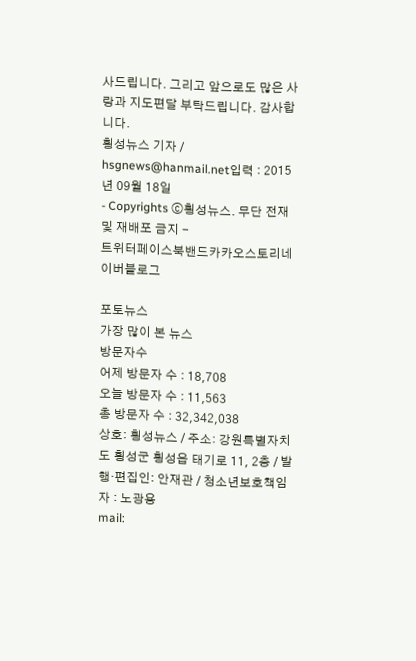사드립니다. 그리고 앞으로도 많은 사랑과 지도편달 부탁드립니다. 감사합니다.
횡성뉴스 기자 / hsgnews@hanmail.net입력 : 2015년 09월 18일
- Copyrights ⓒ횡성뉴스. 무단 전재 및 재배포 금지 -
트위터페이스북밴드카카오스토리네이버블로그

포토뉴스
가장 많이 본 뉴스
방문자수
어제 방문자 수 : 18,708
오늘 방문자 수 : 11,563
총 방문자 수 : 32,342,038
상호: 횡성뉴스 / 주소: 강원특별자치도 횡성군 횡성읍 태기로 11, 2층 / 발행·편집인: 안재관 / 청소년보호책임자 : 노광용
mail: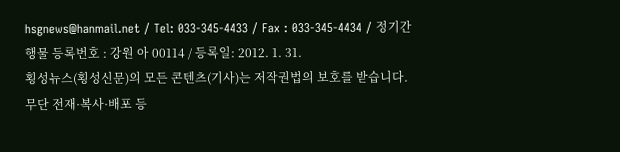hsgnews@hanmail.net / Tel: 033-345-4433 / Fax : 033-345-4434 / 정기간행물 등록번호 : 강원 아 00114 / 등록일: 2012. 1. 31.
횡성뉴스(횡성신문)의 모든 콘텐츠(기사)는 저작권법의 보호를 받습니다. 무단 전재·복사·배포 등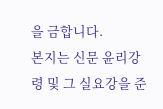을 금합니다.
본지는 신문 윤리강령 및 그 실요강을 준